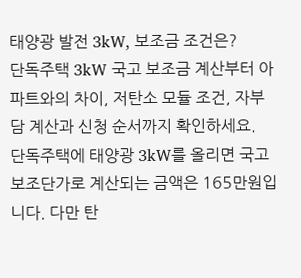태양광 발전 3kW, 보조금 조건은?
단독주택 3kW 국고 보조금 계산부터 아파트와의 차이, 저탄소 모듈 조건, 자부담 계산과 신청 순서까지 확인하세요.
단독주택에 태양광 3kW를 올리면 국고 보조단가로 계산되는 금액은 165만원입니다. 다만 탄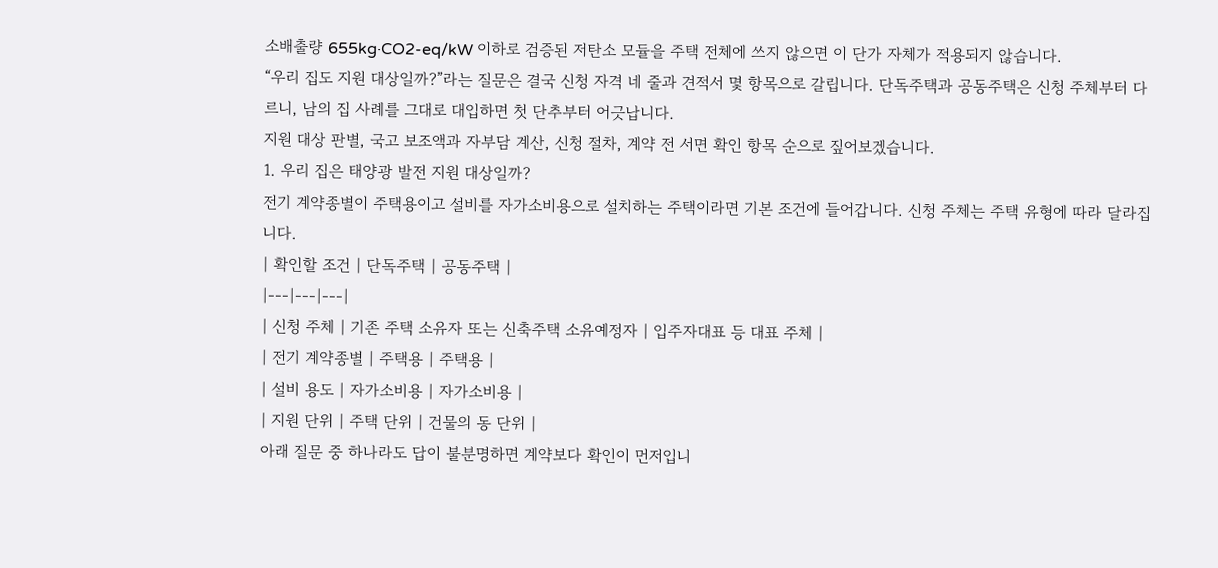소배출량 655kg·CO2-eq/kW 이하로 검증된 저탄소 모듈을 주택 전체에 쓰지 않으면 이 단가 자체가 적용되지 않습니다.
“우리 집도 지원 대상일까?”라는 질문은 결국 신청 자격 네 줄과 견적서 몇 항목으로 갈립니다. 단독주택과 공동주택은 신청 주체부터 다르니, 남의 집 사례를 그대로 대입하면 첫 단추부터 어긋납니다.
지원 대상 판별, 국고 보조액과 자부담 계산, 신청 절차, 계약 전 서면 확인 항목 순으로 짚어보겠습니다.
1. 우리 집은 태양광 발전 지원 대상일까?
전기 계약종별이 주택용이고 설비를 자가소비용으로 설치하는 주택이라면 기본 조건에 들어갑니다. 신청 주체는 주택 유형에 따라 달라집니다.
| 확인할 조건 | 단독주택 | 공동주택 |
|---|---|---|
| 신청 주체 | 기존 주택 소유자 또는 신축주택 소유예정자 | 입주자대표 등 대표 주체 |
| 전기 계약종별 | 주택용 | 주택용 |
| 설비 용도 | 자가소비용 | 자가소비용 |
| 지원 단위 | 주택 단위 | 건물의 동 단위 |
아래 질문 중 하나라도 답이 불분명하면 계약보다 확인이 먼저입니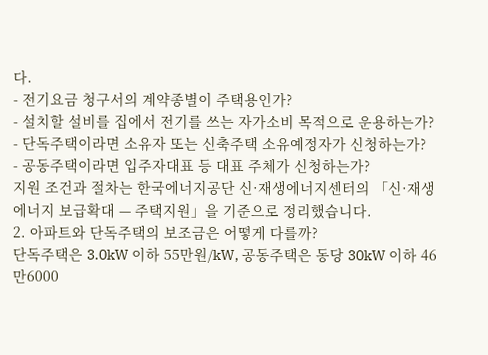다.
- 전기요금 청구서의 계약종별이 주택용인가?
- 설치할 설비를 집에서 전기를 쓰는 자가소비 목적으로 운용하는가?
- 단독주택이라면 소유자 또는 신축주택 소유예정자가 신청하는가?
- 공동주택이라면 입주자대표 등 대표 주체가 신청하는가?
지원 조건과 절차는 한국에너지공단 신·재생에너지센터의 「신·재생에너지 보급확대 — 주택지원」을 기준으로 정리했습니다.
2. 아파트와 단독주택의 보조금은 어떻게 다를까?
단독주택은 3.0kW 이하 55만원/kW, 공동주택은 동당 30kW 이하 46만6000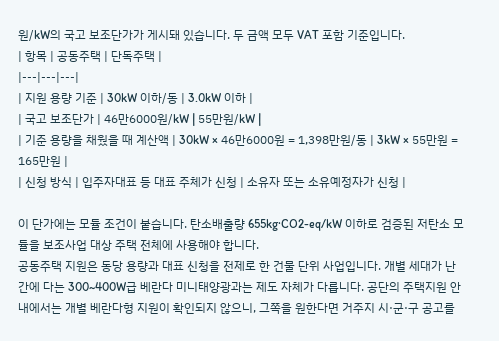원/kW의 국고 보조단가가 게시돼 있습니다. 두 금액 모두 VAT 포함 기준입니다.
| 항목 | 공동주택 | 단독주택 |
|---|---|---|
| 지원 용량 기준 | 30kW 이하/동 | 3.0kW 이하 |
| 국고 보조단가 | 46만6000원/kW | 55만원/kW |
| 기준 용량을 채웠을 때 계산액 | 30kW × 46만6000원 = 1,398만원/동 | 3kW × 55만원 = 165만원 |
| 신청 방식 | 입주자대표 등 대표 주체가 신청 | 소유자 또는 소유예정자가 신청 |

이 단가에는 모듈 조건이 붙습니다. 탄소배출량 655kg·CO2-eq/kW 이하로 검증된 저탄소 모듈을 보조사업 대상 주택 전체에 사용해야 합니다.
공동주택 지원은 동당 용량과 대표 신청을 전제로 한 건물 단위 사업입니다. 개별 세대가 난간에 다는 300~400W급 베란다 미니태양광과는 제도 자체가 다릅니다. 공단의 주택지원 안내에서는 개별 베란다형 지원이 확인되지 않으니, 그쪽을 원한다면 거주지 시·군·구 공고를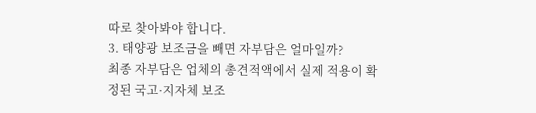따로 찾아봐야 합니다.
3. 태양광 보조금을 빼면 자부담은 얼마일까?
최종 자부담은 업체의 총견적액에서 실제 적용이 확정된 국고·지자체 보조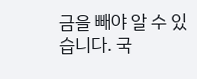금을 빼야 알 수 있습니다. 국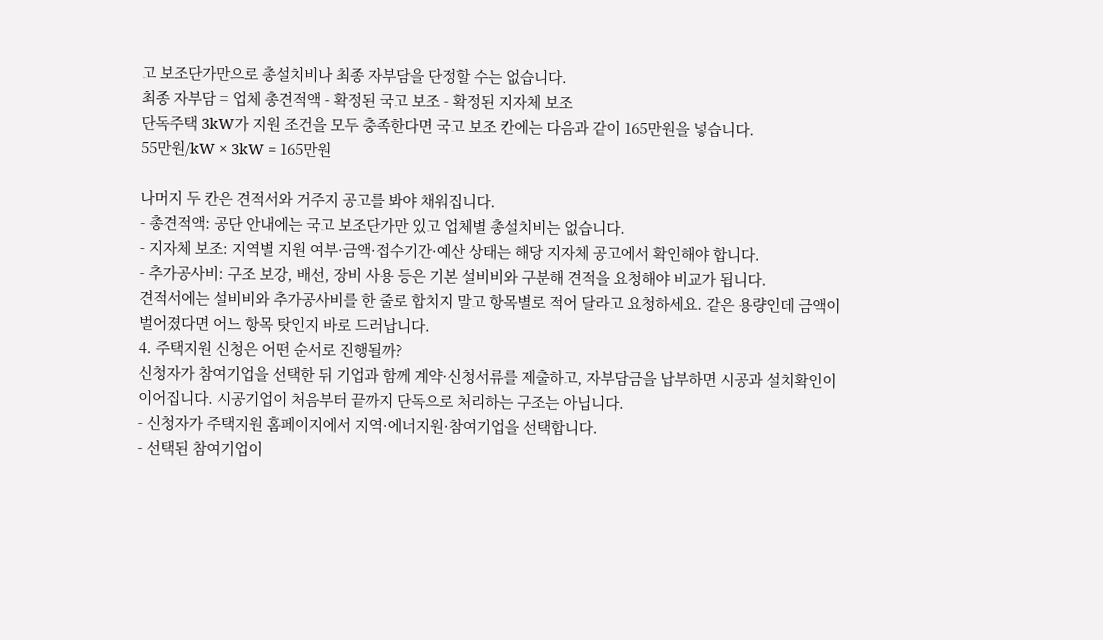고 보조단가만으로 총설치비나 최종 자부담을 단정할 수는 없습니다.
최종 자부담 = 업체 총견적액 - 확정된 국고 보조 - 확정된 지자체 보조
단독주택 3kW가 지원 조건을 모두 충족한다면 국고 보조 칸에는 다음과 같이 165만원을 넣습니다.
55만원/kW × 3kW = 165만원

나머지 두 칸은 견적서와 거주지 공고를 봐야 채워집니다.
- 총견적액: 공단 안내에는 국고 보조단가만 있고 업체별 총설치비는 없습니다.
- 지자체 보조: 지역별 지원 여부·금액·접수기간·예산 상태는 해당 지자체 공고에서 확인해야 합니다.
- 추가공사비: 구조 보강, 배선, 장비 사용 등은 기본 설비비와 구분해 견적을 요청해야 비교가 됩니다.
견적서에는 설비비와 추가공사비를 한 줄로 합치지 말고 항목별로 적어 달라고 요청하세요. 같은 용량인데 금액이 벌어졌다면 어느 항목 탓인지 바로 드러납니다.
4. 주택지원 신청은 어떤 순서로 진행될까?
신청자가 참여기업을 선택한 뒤 기업과 함께 계약·신청서류를 제출하고, 자부담금을 납부하면 시공과 설치확인이 이어집니다. 시공기업이 처음부터 끝까지 단독으로 처리하는 구조는 아닙니다.
- 신청자가 주택지원 홈페이지에서 지역·에너지원·참여기업을 선택합니다.
- 선택된 참여기업이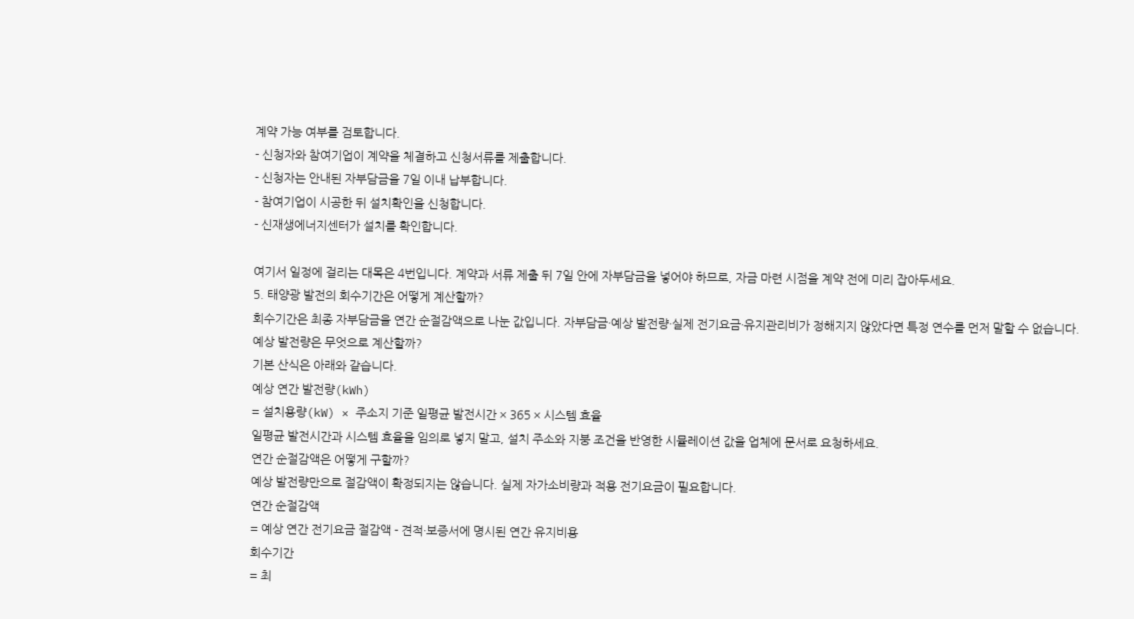계약 가능 여부를 검토합니다.
- 신청자와 참여기업이 계약을 체결하고 신청서류를 제출합니다.
- 신청자는 안내된 자부담금을 7일 이내 납부합니다.
- 참여기업이 시공한 뒤 설치확인을 신청합니다.
- 신재생에너지센터가 설치를 확인합니다.

여기서 일정에 걸리는 대목은 4번입니다. 계약과 서류 제출 뒤 7일 안에 자부담금을 넣어야 하므로, 자금 마련 시점을 계약 전에 미리 잡아두세요.
5. 태양광 발전의 회수기간은 어떻게 계산할까?
회수기간은 최종 자부담금을 연간 순절감액으로 나눈 값입니다. 자부담금·예상 발전량·실제 전기요금·유지관리비가 정해지지 않았다면 특정 연수를 먼저 말할 수 없습니다.
예상 발전량은 무엇으로 계산할까?
기본 산식은 아래와 같습니다.
예상 연간 발전량(kWh)
= 설치용량(kW) × 주소지 기준 일평균 발전시간 × 365 × 시스템 효율
일평균 발전시간과 시스템 효율을 임의로 넣지 말고, 설치 주소와 지붕 조건을 반영한 시뮬레이션 값을 업체에 문서로 요청하세요.
연간 순절감액은 어떻게 구할까?
예상 발전량만으로 절감액이 확정되지는 않습니다. 실제 자가소비량과 적용 전기요금이 필요합니다.
연간 순절감액
= 예상 연간 전기요금 절감액 - 견적·보증서에 명시된 연간 유지비용
회수기간
= 최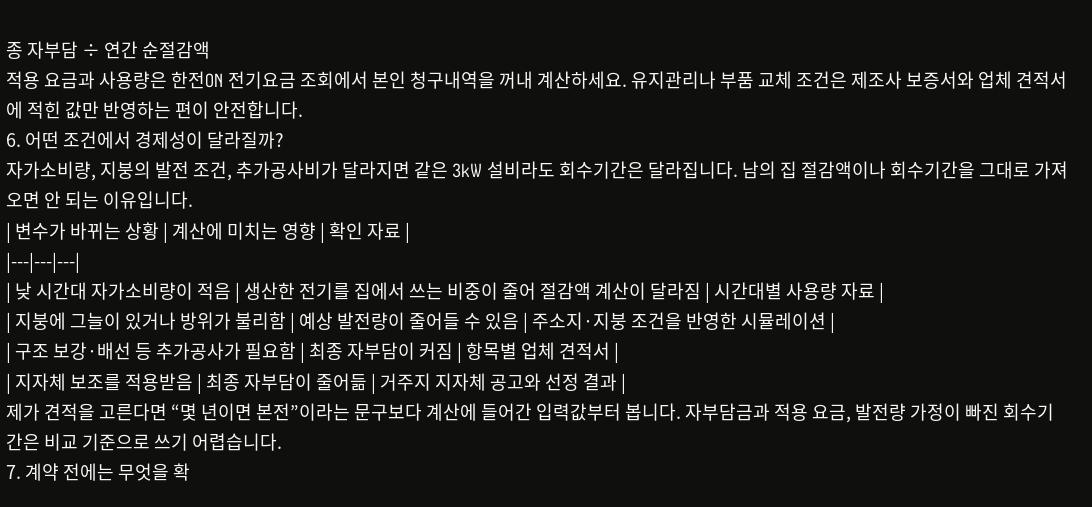종 자부담 ÷ 연간 순절감액
적용 요금과 사용량은 한전ON 전기요금 조회에서 본인 청구내역을 꺼내 계산하세요. 유지관리나 부품 교체 조건은 제조사 보증서와 업체 견적서에 적힌 값만 반영하는 편이 안전합니다.
6. 어떤 조건에서 경제성이 달라질까?
자가소비량, 지붕의 발전 조건, 추가공사비가 달라지면 같은 3kW 설비라도 회수기간은 달라집니다. 남의 집 절감액이나 회수기간을 그대로 가져오면 안 되는 이유입니다.
| 변수가 바뀌는 상황 | 계산에 미치는 영향 | 확인 자료 |
|---|---|---|
| 낮 시간대 자가소비량이 적음 | 생산한 전기를 집에서 쓰는 비중이 줄어 절감액 계산이 달라짐 | 시간대별 사용량 자료 |
| 지붕에 그늘이 있거나 방위가 불리함 | 예상 발전량이 줄어들 수 있음 | 주소지·지붕 조건을 반영한 시뮬레이션 |
| 구조 보강·배선 등 추가공사가 필요함 | 최종 자부담이 커짐 | 항목별 업체 견적서 |
| 지자체 보조를 적용받음 | 최종 자부담이 줄어듦 | 거주지 지자체 공고와 선정 결과 |
제가 견적을 고른다면 “몇 년이면 본전”이라는 문구보다 계산에 들어간 입력값부터 봅니다. 자부담금과 적용 요금, 발전량 가정이 빠진 회수기간은 비교 기준으로 쓰기 어렵습니다.
7. 계약 전에는 무엇을 확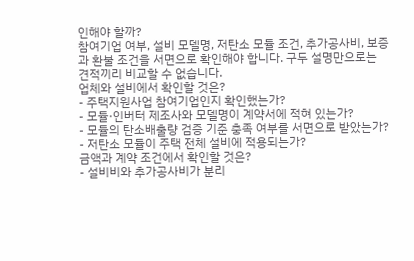인해야 할까?
참여기업 여부, 설비 모델명, 저탄소 모듈 조건, 추가공사비, 보증과 환불 조건을 서면으로 확인해야 합니다. 구두 설명만으로는 견적끼리 비교할 수 없습니다.
업체와 설비에서 확인할 것은?
- 주택지원사업 참여기업인지 확인했는가?
- 모듈·인버터 제조사와 모델명이 계약서에 적혀 있는가?
- 모듈의 탄소배출량 검증 기준 충족 여부를 서면으로 받았는가?
- 저탄소 모듈이 주택 전체 설비에 적용되는가?
금액과 계약 조건에서 확인할 것은?
- 설비비와 추가공사비가 분리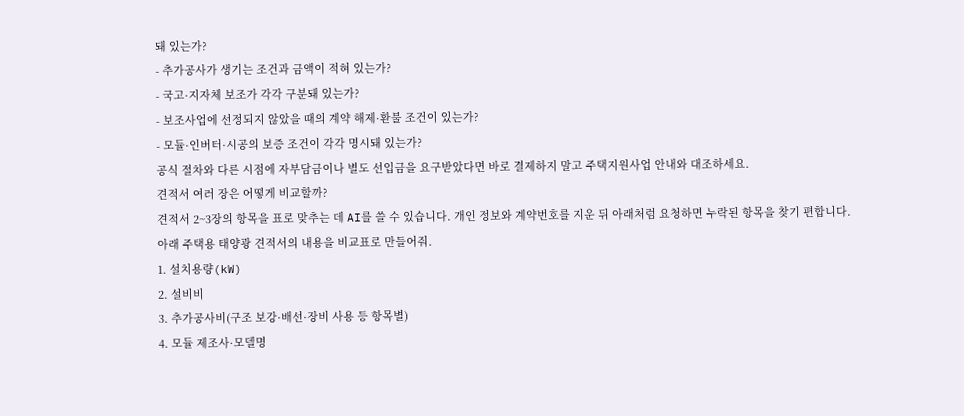돼 있는가?
- 추가공사가 생기는 조건과 금액이 적혀 있는가?
- 국고·지자체 보조가 각각 구분돼 있는가?
- 보조사업에 선정되지 않았을 때의 계약 해제·환불 조건이 있는가?
- 모듈·인버터·시공의 보증 조건이 각각 명시돼 있는가?
공식 절차와 다른 시점에 자부담금이나 별도 선입금을 요구받았다면 바로 결제하지 말고 주택지원사업 안내와 대조하세요.
견적서 여러 장은 어떻게 비교할까?
견적서 2~3장의 항목을 표로 맞추는 데 AI를 쓸 수 있습니다. 개인 정보와 계약번호를 지운 뒤 아래처럼 요청하면 누락된 항목을 찾기 편합니다.
아래 주택용 태양광 견적서의 내용을 비교표로 만들어줘.
1. 설치용량(kW)
2. 설비비
3. 추가공사비(구조 보강·배선·장비 사용 등 항목별)
4. 모듈 제조사·모델명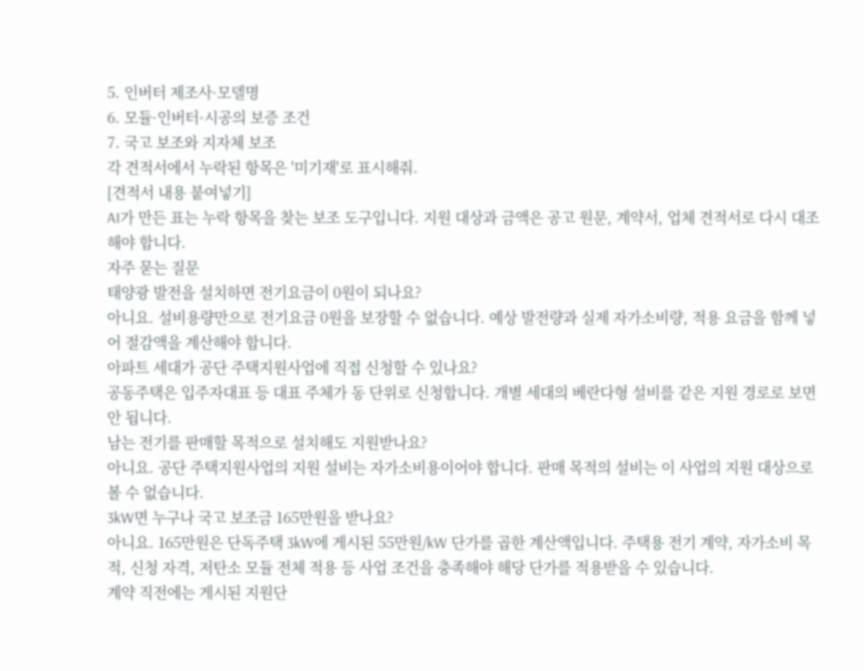5. 인버터 제조사·모델명
6. 모듈·인버터·시공의 보증 조건
7. 국고 보조와 지자체 보조
각 견적서에서 누락된 항목은 '미기재'로 표시해줘.
[견적서 내용 붙여넣기]
AI가 만든 표는 누락 항목을 찾는 보조 도구입니다. 지원 대상과 금액은 공고 원문, 계약서, 업체 견적서로 다시 대조해야 합니다.
자주 묻는 질문
태양광 발전을 설치하면 전기요금이 0원이 되나요?
아니요. 설비용량만으로 전기요금 0원을 보장할 수 없습니다. 예상 발전량과 실제 자가소비량, 적용 요금을 함께 넣어 절감액을 계산해야 합니다.
아파트 세대가 공단 주택지원사업에 직접 신청할 수 있나요?
공동주택은 입주자대표 등 대표 주체가 동 단위로 신청합니다. 개별 세대의 베란다형 설비를 같은 지원 경로로 보면 안 됩니다.
남는 전기를 판매할 목적으로 설치해도 지원받나요?
아니요. 공단 주택지원사업의 지원 설비는 자가소비용이어야 합니다. 판매 목적의 설비는 이 사업의 지원 대상으로 볼 수 없습니다.
3kW면 누구나 국고 보조금 165만원을 받나요?
아니요. 165만원은 단독주택 3kW에 게시된 55만원/kW 단가를 곱한 계산액입니다. 주택용 전기 계약, 자가소비 목적, 신청 자격, 저탄소 모듈 전체 적용 등 사업 조건을 충족해야 해당 단가를 적용받을 수 있습니다.
계약 직전에는 게시된 지원단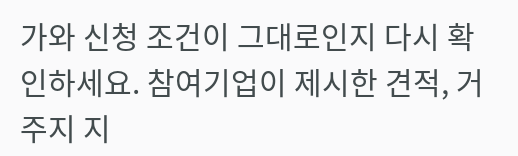가와 신청 조건이 그대로인지 다시 확인하세요. 참여기업이 제시한 견적, 거주지 지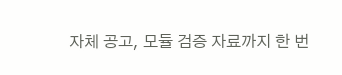자체 공고, 모듈 검증 자료까지 한 번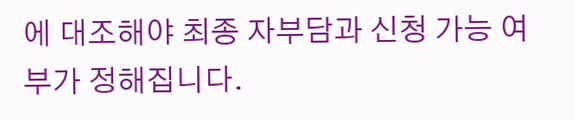에 대조해야 최종 자부담과 신청 가능 여부가 정해집니다.